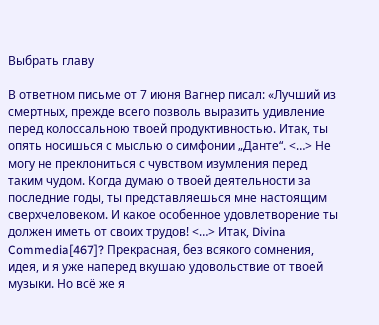Выбрать главу

В ответном письме от 7 июня Вагнер писал: «Лучший из смертных, прежде всего позволь выразить удивление перед колоссальною твоей продуктивностью. Итак, ты опять носишься с мыслью о симфонии „Данте“. <…> Не могу не преклониться с чувством изумления перед таким чудом. Когда думаю о твоей деятельности за последние годы, ты представляешься мне настоящим сверхчеловеком. И какое особенное удовлетворение ты должен иметь от своих трудов! <…> Итак, Divina Commedia[467]? Прекрасная, без всякого сомнения, идея, и я уже наперед вкушаю удовольствие от твоей музыки. Но всё же я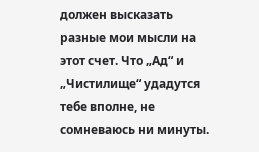должен высказать разные мои мысли на этот счет. Что „Ад“ и „Чистилище“ удадутся тебе вполне, не сомневаюсь ни минуты.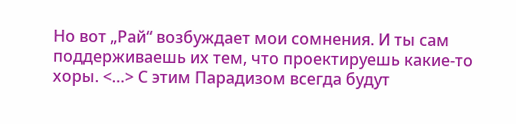Но вот „Рай“ возбуждает мои сомнения. И ты сам поддерживаешь их тем, что проектируешь какие-то хоры. <…> С этим Парадизом всегда будут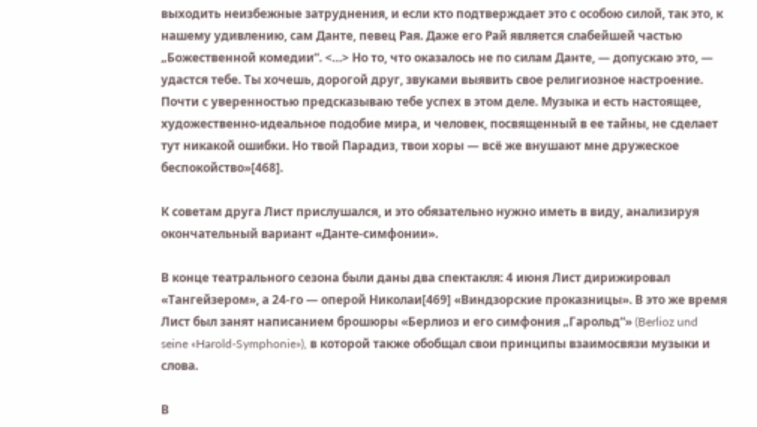выходить неизбежные затруднения, и если кто подтверждает это с особою силой, так это, к нашему удивлению, сам Данте, певец Рая. Даже его Рай является слабейшей частью „Божественной комедии“. <…> Но то, что оказалось не по силам Данте, — допускаю это, — удастся тебе. Ты хочешь, дорогой друг, звуками выявить свое религиозное настроение. Почти с уверенностью предсказываю тебе успех в этом деле. Музыка и есть настоящее, художественно-идеальное подобие мира, и человек, посвященный в ее тайны, не сделает тут никакой ошибки. Но твой Парадиз, твои хоры — всё же внушают мне дружеское беспокойство»[468].

К советам друга Лист прислушался, и это обязательно нужно иметь в виду, анализируя окончательный вариант «Данте-симфонии».

В конце театрального сезона были даны два спектакля: 4 июня Лист дирижировал «Тангейзером», а 24-го — оперой Николаи[469] «Виндзорские проказницы». В это же время Лист был занят написанием брошюры «Берлиоз и его симфония „Гарольд“» (Berlioz und seine «Harold-Symphonie»), в которой также обобщал свои принципы взаимосвязи музыки и слова.

В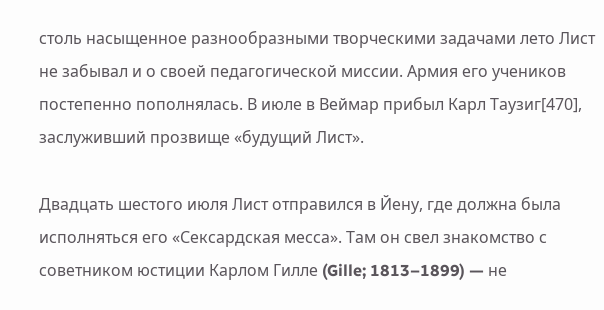столь насыщенное разнообразными творческими задачами лето Лист не забывал и о своей педагогической миссии. Армия его учеников постепенно пополнялась. В июле в Веймар прибыл Карл Таузиг[470], заслуживший прозвище «будущий Лист».

Двадцать шестого июля Лист отправился в Йену, где должна была исполняться его «Сексардская месса». Там он свел знакомство с советником юстиции Карлом Гилле (Gille; 1813–1899) — не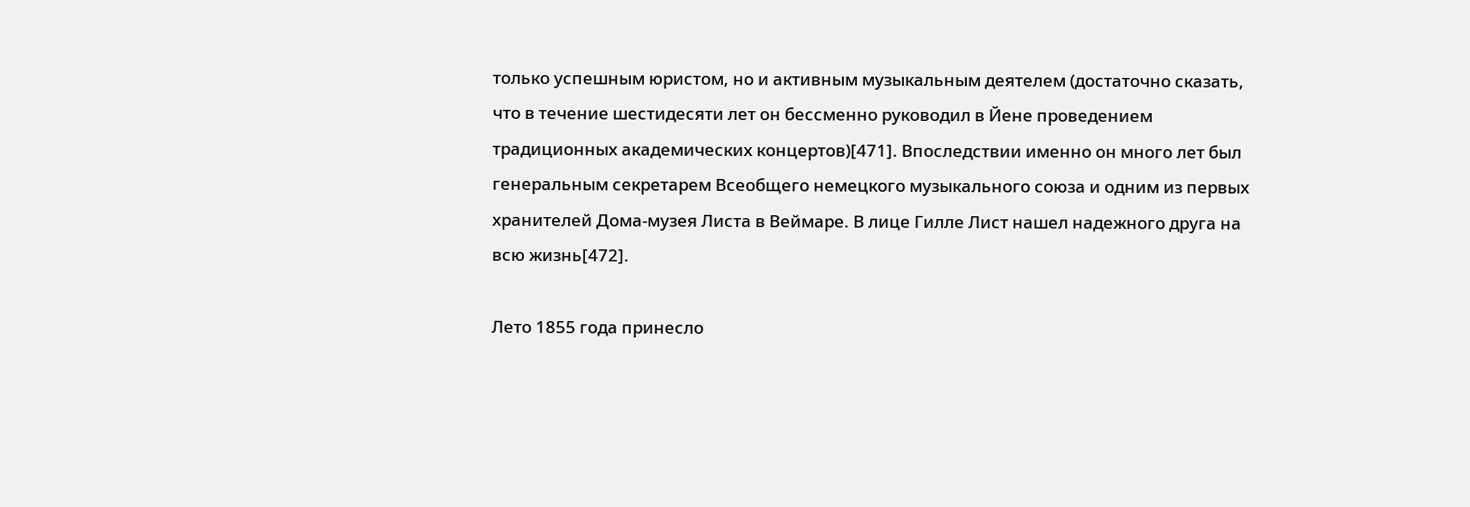только успешным юристом, но и активным музыкальным деятелем (достаточно сказать, что в течение шестидесяти лет он бессменно руководил в Йене проведением традиционных академических концертов)[471]. Впоследствии именно он много лет был генеральным секретарем Всеобщего немецкого музыкального союза и одним из первых хранителей Дома-музея Листа в Веймаре. В лице Гилле Лист нашел надежного друга на всю жизнь[472].

Лето 1855 года принесло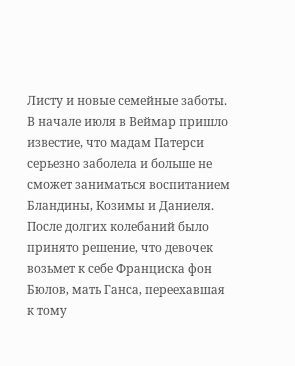Листу и новые семейные заботы. В начале июля в Веймар пришло известие, что мадам Патерси серьезно заболела и больше не сможет заниматься воспитанием Бландины, Козимы и Даниеля. После долгих колебаний было принято решение, что девочек возьмет к себе Франциска фон Бюлов, мать Ганса, переехавшая к тому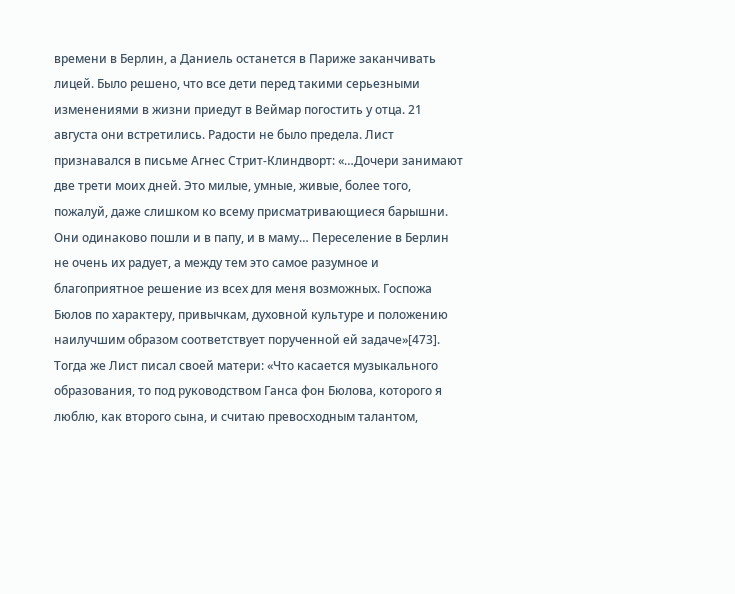времени в Берлин, а Даниель останется в Париже заканчивать лицей. Было решено, что все дети перед такими серьезными изменениями в жизни приедут в Веймар погостить у отца. 21 августа они встретились. Радости не было предела. Лист признавался в письме Агнес Стрит-Клиндворт: «…Дочери занимают две трети моих дней. Это милые, умные, живые, более того, пожалуй, даже слишком ко всему присматривающиеся барышни. Они одинаково пошли и в папу, и в маму… Переселение в Берлин не очень их радует, а между тем это самое разумное и благоприятное решение из всех для меня возможных. Госпожа Бюлов по характеру, привычкам, духовной культуре и положению наилучшим образом соответствует порученной ей задаче»[473]. Тогда же Лист писал своей матери: «Что касается музыкального образования, то под руководством Ганса фон Бюлова, которого я люблю, как второго сына, и считаю превосходным талантом,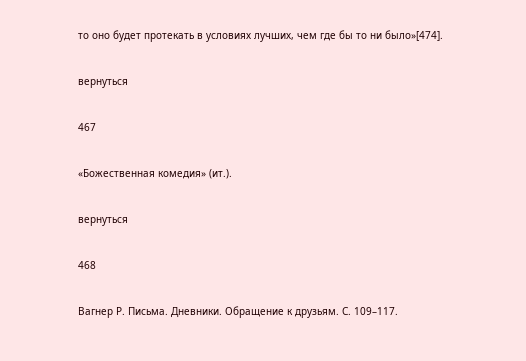то оно будет протекать в условиях лучших, чем где бы то ни было»[474].

вернуться

467

«Божественная комедия» (ит.).

вернуться

468

Вагнер Р. Письма. Дневники. Обращение к друзьям. С. 109–117.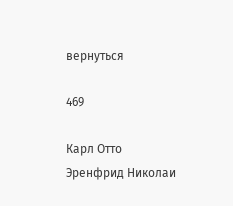вернуться

469

Карл Отто Эренфрид Николаи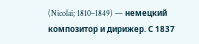(Nicolai; 1810–1849) — немецкий композитор и дирижер. С 1837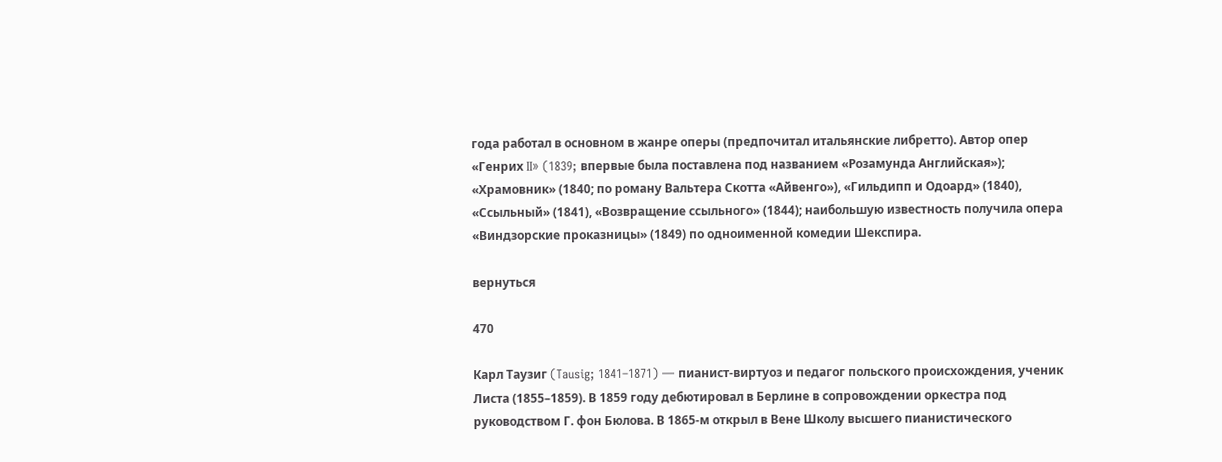года работал в основном в жанре оперы (предпочитал итальянские либретто). Автор опер «Генрих II» (1839; впервые была поставлена под названием «Розамунда Английская»); «Храмовник» (1840; по роману Вальтера Скотта «Айвенго»), «Гильдипп и Одоард» (1840), «Ссыльный» (1841), «Возвращение ссыльного» (1844); наибольшую известность получила опера «Виндзорские проказницы» (1849) по одноименной комедии Шекспира.

вернуться

470

Карл Таузиг (Tausig; 1841–1871) — пианист-виртуоз и педагог польского происхождения, ученик Листа (1855–1859). В 1859 году дебютировал в Берлине в сопровождении оркестра под руководством Г. фон Бюлова. В 1865-м открыл в Вене Школу высшего пианистического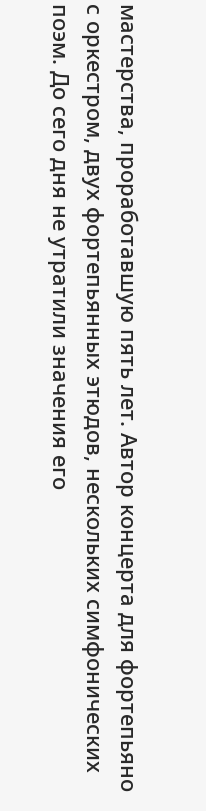мастерства, проработавшую пять лет. Автор концерта для фортепьяно с оркестром, двух фортепьянных этюдов, нескольких симфонических поэм. До сего дня не утратили значения его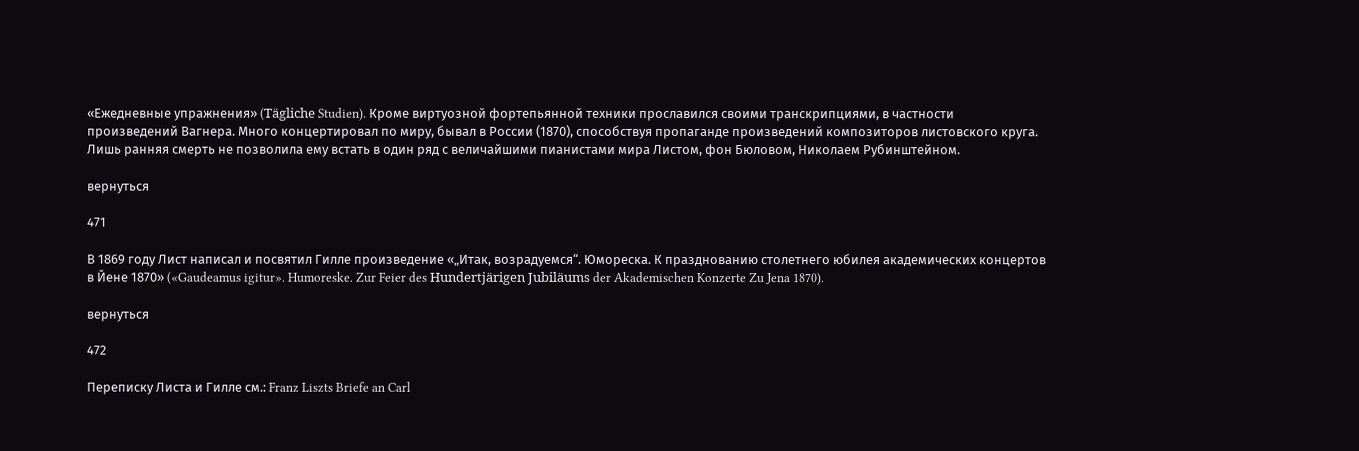«Ежедневные упражнения» (Tägliche Studien). Кроме виртуозной фортепьянной техники прославился своими транскрипциями, в частности произведений Вагнера. Много концертировал по миру, бывал в России (1870), способствуя пропаганде произведений композиторов листовского круга. Лишь ранняя смерть не позволила ему встать в один ряд с величайшими пианистами мира Листом, фон Бюловом, Николаем Рубинштейном.

вернуться

471

В 1869 году Лист написал и посвятил Гилле произведение «„Итак, возрадуемся“. Юмореска. К празднованию столетнего юбилея академических концертов в Йене 1870» («Gaudeamus igitur». Humoreske. Zur Feier des Hundertjärigen Jubiläums der Akademischen Konzerte Zu Jena 1870).

вернуться

472

Переписку Листа и Гилле см.: Franz Liszts Briefe an Carl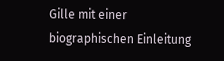Gille mit einer biographischen Einleitung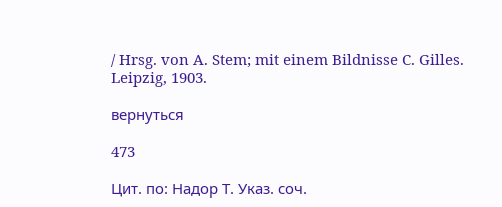/ Hrsg. von A. Stem; mit einem Bildnisse C. Gilles. Leipzig, 1903.

вернуться

473

Цит. по: Надор Т. Указ. соч.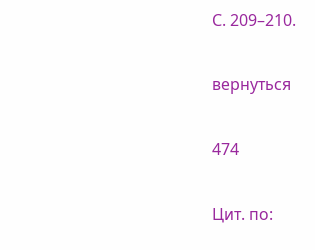С. 209–210.

вернуться

474

Цит. по: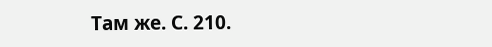Там же. С. 210.